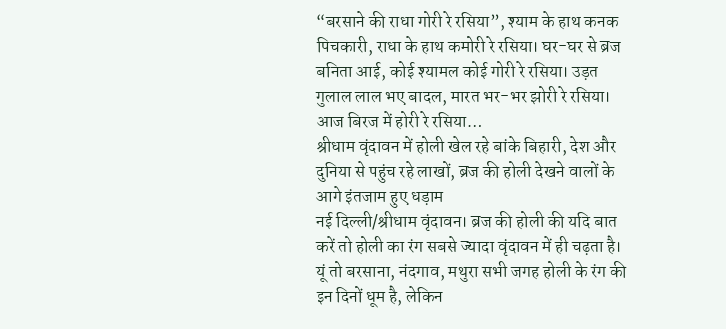“बरसाने की राधा गोरी रे रसिया”, श्याम के हाथ कनक पिचकारी, राधा के हाथ कमोरी रे रसिया। घर-घर से ब्रज बनिता आई, कोई श्यामल कोई गोरी रे रसिया। उड़त गुलाल लाल भए बादल, मारत भर-भर झोरी रे रसिया।
आज बिरज में होरी रे रसिया…
श्रीधाम वृंदावन में होली खेल रहे बांके बिहारी, देश और दुनिया से पहुंच रहे लाखों, ब्रज की होली देखने वालों के आगे इंतजाम हुए धड़ाम
नई दिल्ली/श्रीधाम वृंदावन। ब्रज की होली की यदि बात करें तो होली का रंग सबसे ज्यादा वृंदावन में ही चढ़ता है। यूं तो बरसाना, नंदगाव, मथुरा सभी जगह होली के रंग की इन दिनों धूम है, लेकिन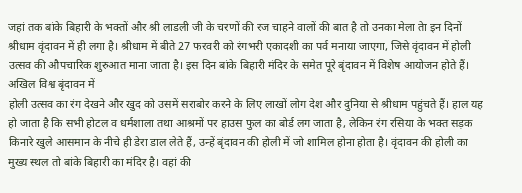जहां तक बांके बिहारी के भक्तों और श्री लाडली जी के चरणों की रज चाहने वालों की बात है तो उनका मेला तेा इन दिनों श्रीधाम वृंदावन में ही लगा है। श्रीधाम में बीते 27 फरवरी को रंगभरी एकादशी का पर्व मनाया जाएगा, जिसे वृंदावन में होली उत्सव की औपचारिक शुरुआत माना जाता है। इस दिन बांके बिहारी मंदिर के समेत पूरे बृंदावन में विशेष आयोजन होते हैं।
अखिल विश्व बृंदावन में
होली उत्सव का रंग देखने और खुद को उसमें सराबोर करने के लिए लाखों लोग देश और दुनिया से श्रीधाम पहुंचते हैं। हाल यह हो जाता है कि सभी होटल व धर्मशाला तथा आश्रमों पर हाउस फुल का बोर्ड लग जाता है, लेकिन रंग रसिया के भक्त सड़क किनारे खुले आसमान के नीचे ही डेरा डाल लेते हैं, उन्हें बृंदावन की होली में जो शामिल होना होता है। वृंदावन की होली का मुख्य स्थल तो बांके बिहारी का मंदिर है। वहां की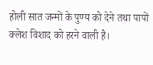होली सात जन्मों के पुण्य को देने तथा पापों क्लेश विशाद को हरने वाली है।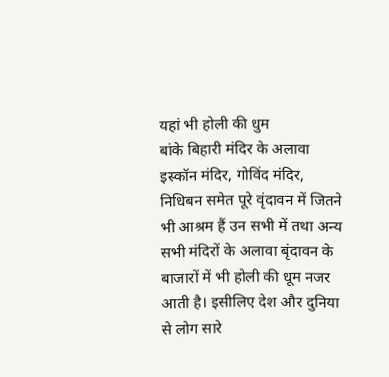यहां भी होली की धुम
बांके बिहारी मंदिर के अलावा इस्कॉन मंदिर, गोविंद मंदिर, निधिबन समेत पूरे वृंदावन में जितने भी आश्रम हैं उन सभी में तथा अन्य सभी मंदिरों के अलावा बृंदावन के बाजारों में भी होली की धूम नजर आती है। इसीलिए देश और दुनिया से लोग सारे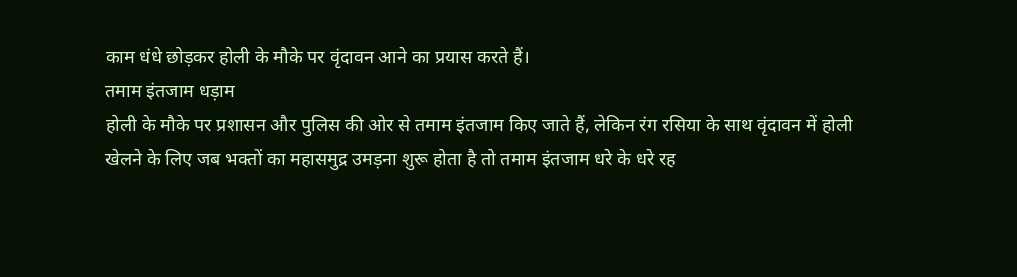काम धंधे छोड़कर होली के मौके पर वृंदावन आने का प्रयास करते हैं।
तमाम इंतजाम धड़ाम
होली के मौके पर प्रशासन और पुलिस की ओर से तमाम इंतजाम किए जाते हैं, लेकिन रंग रसिया के साथ वृंदावन में होली खेलने के लिए जब भक्तों का महासमुद्र उमड़ना शुरू होता है तो तमाम इंतजाम धरे के धरे रह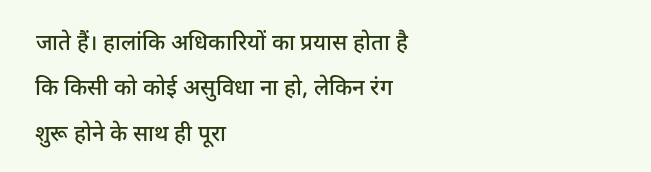जाते हैं। हालांकि अधिकारियों का प्रयास होता है कि किसी को कोई असुविधा ना हो, लेकिन रंग शुरू होने के साथ ही पूरा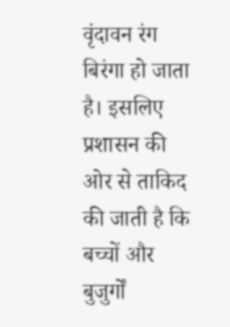वृंदावन रंग बिरंगा हो जाता है। इसलिए प्रशासन की ओर से ताकिद की जाती है कि बच्चों और बुजुर्गों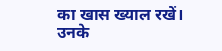का खास ख्याल रखें। उनके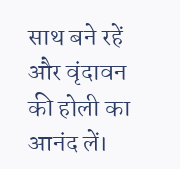साथ बने रहें और वृंदावन की होली का आनंद लें।